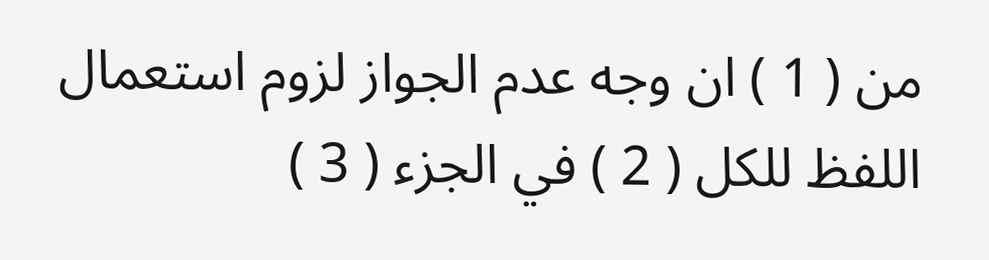من ( 1 ) ان وجه عدم الجواز لزوم استعمال اللفظ للكل ( 2 ) في الجزء ( 3 )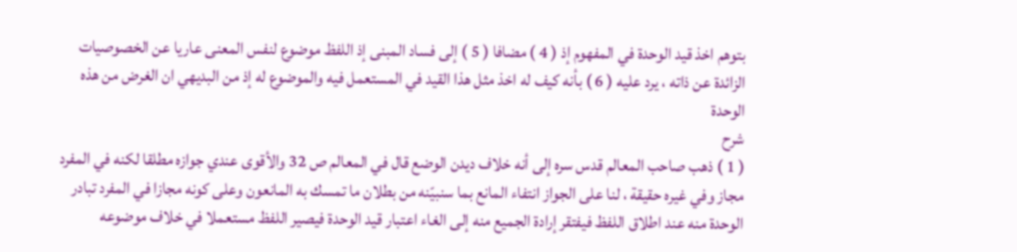بتوهم اخذ قيد الوحدة في المفهوم إذ ( 4 ) مضافا ( 5 ) إلى فساد المبنى إذ اللفظ موضوع لنفس المعنى عاريا عن الخصوصيات الزائدة عن ذاته ، يرد عليه ( 6 ) بأنه كيف له اخذ مثل هذا القيد في المستعمل فيه والموضوع له إذ من البديهي ان الغرض من هذه الوحدة
شرح
( 1 ) ذهب صاحب المعالم قدس سره إلى أنه خلاف ديدن الوضع قال في المعالم ص 32 والأقوى عندي جوازه مطلقا لكنه في المفرد مجاز وفي غيره حقيقة ، لنا على الجواز انتفاء المانع بما سنبيّنه من بطلان ما تمسك به المانعون وعلى كونه مجازا في المفرد تبادر الوحدة منه عند اطلاق اللفظ فيفتقر إرادة الجميع منه إلى الغاء اعتبار قيد الوحدة فيصير اللفظ مستعملا في خلاف موضوعه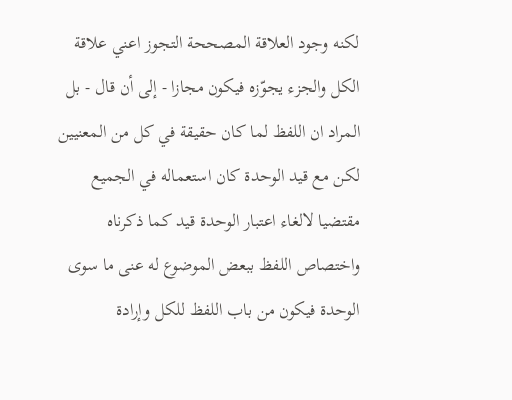لكنه وجود العلاقة المصححة التجوز اعني علاقة الكل والجزء يجوّزه فيكون مجازا - إلى أن قال - بل المراد ان اللفظ لما كان حقيقة في كل من المعنيين لكن مع قيد الوحدة كان استعماله في الجميع مقتضيا لالغاء اعتبار الوحدة قيد كما ذكرناه واختصاص اللفظ ببعض الموضوع له عنى ما سوى الوحدة فيكون من باب اللفظ للكل وإرادة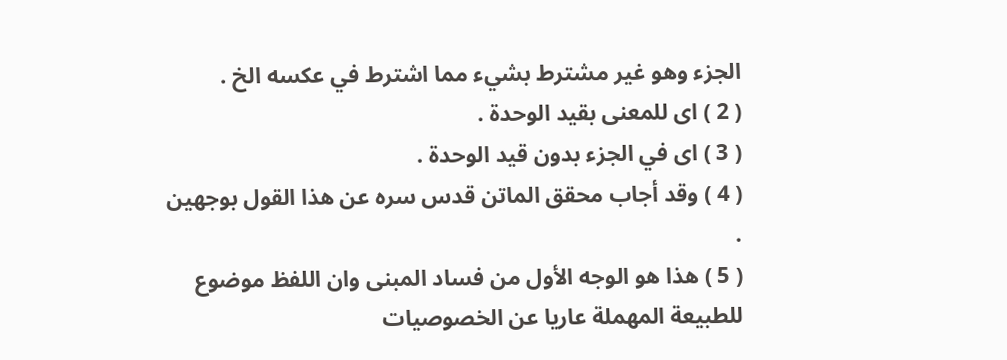الجزء وهو غير مشترط بشيء مما اشترط في عكسه الخ .
( 2 ) اى للمعنى بقيد الوحدة .
( 3 ) اى في الجزء بدون قيد الوحدة .
( 4 ) وقد أجاب محقق الماتن قدس سره عن هذا القول بوجهين .
( 5 ) هذا هو الوجه الأول من فساد المبنى وان اللفظ موضوع للطبيعة المهملة عاريا عن الخصوصيات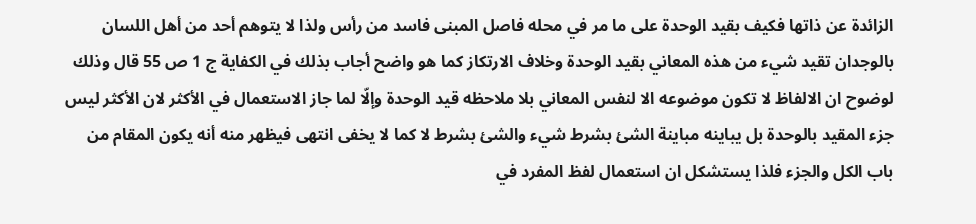الزائدة عن ذاتها فكيف بقيد الوحدة على ما مر في محله فاصل المبنى فاسد من رأس ولذا لا يتوهم أحد من أهل اللسان بالوجدان تقيد شيء من هذه المعاني بقيد الوحدة وخلاف الارتكاز كما هو واضح أجاب بذلك في الكفاية ج 1 ص 55 قال وذلك لوضوح ان الالفاظ لا تكون موضوعه الا لنفس المعاني بلا ملاحظه قيد الوحدة وإلّا لما جاز الاستعمال في الأكثر لان الأكثر ليس جزء المقيد بالوحدة بل يباينه مباينة الشئ بشرط شيء والشئ بشرط لا كما لا يخفى انتهى فيظهر منه أنه يكون المقام من باب الكل والجزء فلذا يستشكل ان استعمال لفظ المفرد في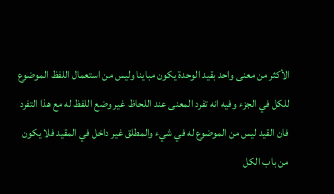الأكثر من معنى واحد بقيد الوحدة يكون مباينا وليس من استعمال اللفظ الموضوع للكل في الجزء وفيه انه تفرد المعنى عند اللحاظ غير وضع اللفظ له مع هذا التفرد فان القيد ليس من الموضوع له في شيء والمطلق غير داخل في المقيد فلا يكون من باب الكل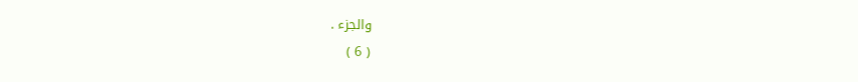والجزء .
( 6 )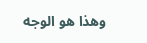وهذا هو الوجه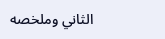الثاني وملخصه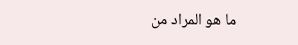ما هو المراد من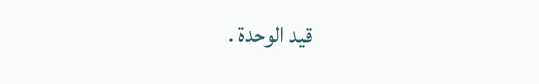قيد الوحدة .